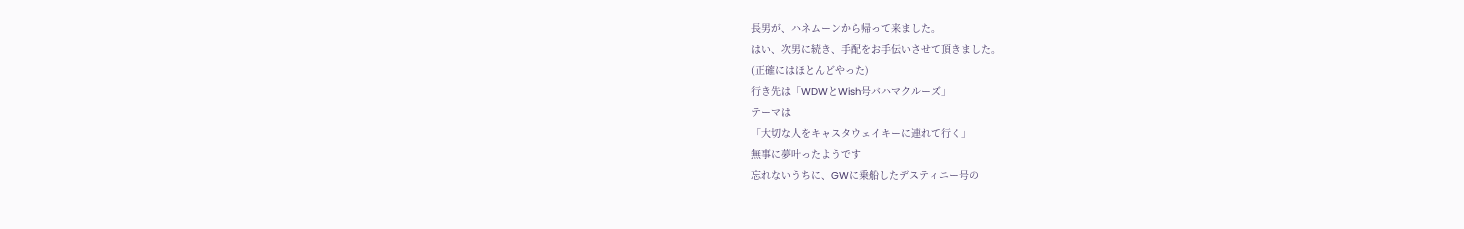長男が、ハネムーンから帰って来ました。
はい、次男に続き、手配をお手伝いさせて頂きました。
(正確にはほとんどやった)
行き先は「WDWとWish号バハマクルーズ」
テーマは
「大切な人をキャスタウェイキーに連れて行く」
無事に夢叶ったようです
忘れないうちに、GWに乗船したデスティニー号の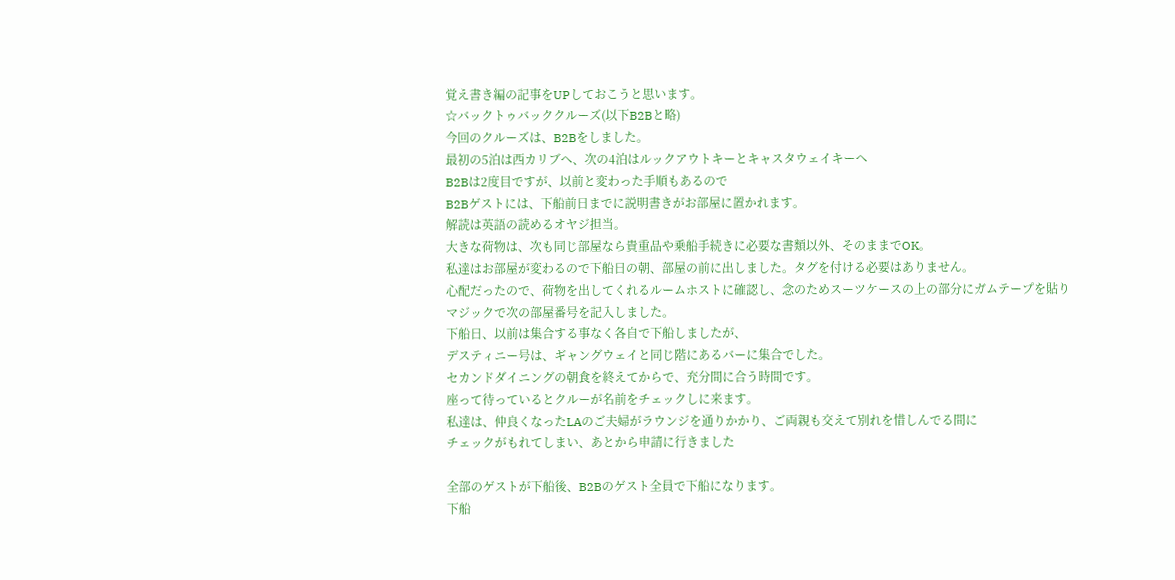覚え書き編の記事をUPしておこうと思います。
☆バックトゥバッククルーズ(以下B2Bと略)
今回のクルーズは、B2Bをしました。
最初の5泊は西カリブへ、次の4泊はルックアウトキーとキャスタウェイキーへ
B2Bは2度目ですが、以前と変わった手順もあるので
B2Bゲストには、下船前日までに説明書きがお部屋に置かれます。
解読は英語の読めるオヤジ担当。
大きな荷物は、次も同じ部屋なら貴重品や乗船手続きに必要な書類以外、そのままでOK。
私達はお部屋が変わるので下船日の朝、部屋の前に出しました。タグを付ける必要はありません。
心配だったので、荷物を出してくれるルームホストに確認し、念のためスーツケースの上の部分にガムテープを貼り
マジックで次の部屋番号を記入しました。
下船日、以前は集合する事なく各自で下船しましたが、
デスティニー号は、ギャングウェイと同じ階にあるバーに集合でした。
セカンドダイニングの朝食を終えてからで、充分間に合う時間です。
座って待っているとクルーが名前をチェックしに来ます。
私達は、仲良くなったLAのご夫婦がラウンジを通りかかり、ご両親も交えて別れを惜しんでる間に
チェックがもれてしまい、あとから申請に行きました

全部のゲストが下船後、B2Bのゲスト全員で下船になります。
下船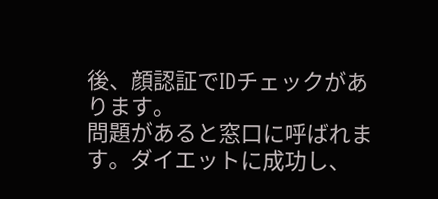後、顔認証でIDチェックがあります。
問題があると窓口に呼ばれます。ダイエットに成功し、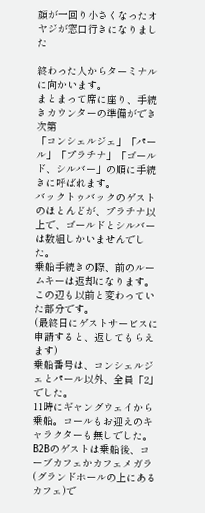顔が一回り小さくなったオヤジが窓口行きになりました

終わった人からターミナルに向かいます。
まとまって席に座り、手続きカウンターの準備ができ次第
「コンシェルジェ」「パール」「プラチナ」「ゴールド、シルバー」の順に手続きに呼ばれます。
バックトゥバックのゲストのほとんどが、プラチナ以上で、ゴールドとシルバーは数組しかいませんでした。
乗船手続きの際、前のルームキーは返却になります。
この辺も以前と変わっていた部分です。
(最終日にゲストサービスに申請すると、返してもらえます)
乗船番号は、コンシェルジェとパール以外、全員「2」でした。
11時にギャングウェイから乗船。コールもお迎えのキャラクターも無しでした。
B2Bのゲストは乗船後、コーブカフェかカフェメガラ(グランドホールの上にあるカフェ)で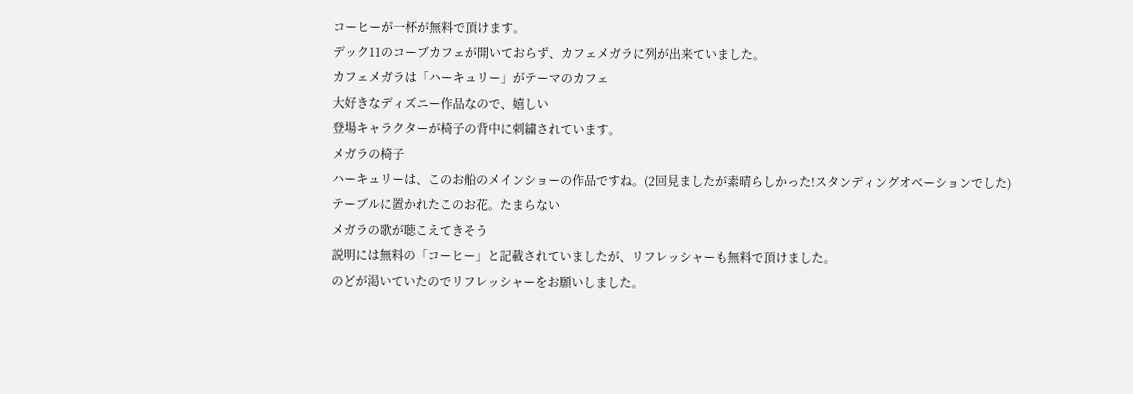コーヒーが一杯が無料で頂けます。
デック11のコーブカフェが開いておらず、カフェメガラに列が出来ていました。
カフェメガラは「ハーキュリー」がテーマのカフェ
大好きなディズニー作品なので、嬉しい
登場キャラクターが椅子の背中に刺繍されています。
メガラの椅子
ハーキュリーは、このお船のメインショーの作品ですね。(2回見ましたが素晴らしかった!スタンディングオベーションでした)
テーブルに置かれたこのお花。たまらない
メガラの歌が聴こえてきそう
説明には無料の「コーヒー」と記載されていましたが、リフレッシャーも無料で頂けました。
のどが渇いていたのでリフレッシャーをお願いしました。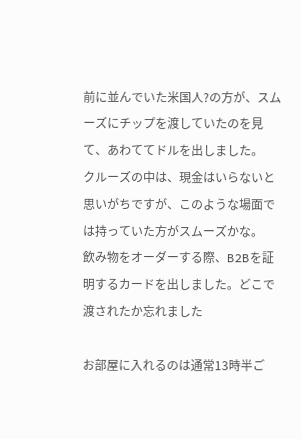前に並んでいた米国人?の方が、スムーズにチップを渡していたのを見て、あわててドルを出しました。
クルーズの中は、現金はいらないと思いがちですが、このような場面では持っていた方がスムーズかな。
飲み物をオーダーする際、B2Bを証明するカードを出しました。どこで渡されたか忘れました

お部屋に入れるのは通常13時半ご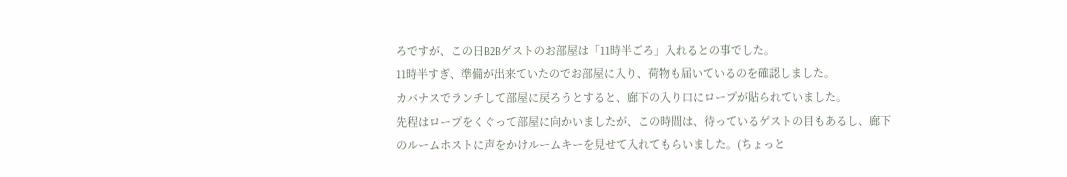ろですが、この日B2Bゲストのお部屋は「11時半ごろ」入れるとの事でした。
11時半すぎ、準備が出来ていたのでお部屋に入り、荷物も届いているのを確認しました。
カバナスでランチして部屋に戻ろうとすると、廊下の入り口にロープが貼られていました。
先程はロープをくぐって部屋に向かいましたが、この時間は、待っているゲストの目もあるし、廊下のルームホストに声をかけルームキーを見せて入れてもらいました。(ちょっと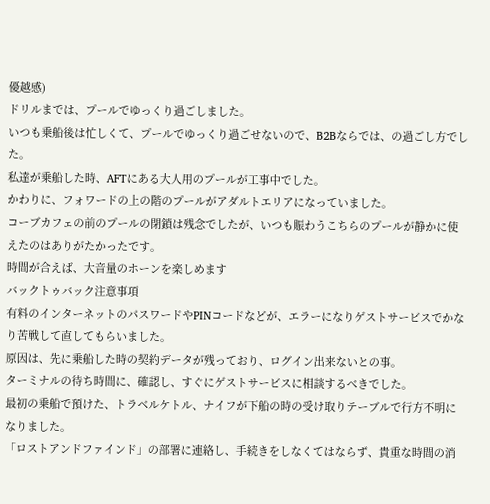優越感)
ドリルまでは、プールでゆっくり過ごしました。
いつも乗船後は忙しくて、プールでゆっくり過ごせないので、B2Bならでは、の過ごし方でした。
私達が乗船した時、AFTにある大人用のプールが工事中でした。
かわりに、フォワードの上の階のプールがアダルトエリアになっていました。
コーブカフェの前のプールの閉鎖は残念でしたが、いつも賑わうこちらのプールが静かに使えたのはありがたかったです。
時間が合えば、大音量のホーンを楽しめます
バックトゥバック注意事項
有料のインターネットのパスワードやPINコードなどが、エラーになりゲストサービスでかなり苦戦して直してもらいました。
原因は、先に乗船した時の契約データが残っており、ログイン出来ないとの事。
ターミナルの待ち時間に、確認し、すぐにゲストサービスに相談するべきでした。
最初の乗船で預けた、トラベルケトル、ナイフが下船の時の受け取りテーブルで行方不明になりました。
「ロストアンドファインド」の部署に連絡し、手続きをしなくてはならず、貴重な時間の消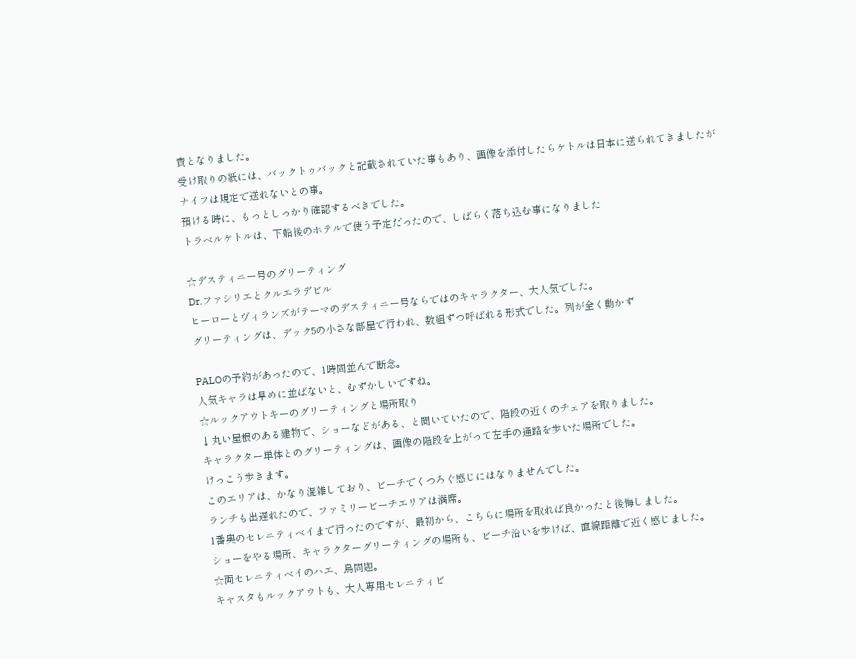費となりました。
受け取りの紙には、バックトゥバックと記載されていた事もあり、画像を添付したらケトルは日本に送られてきましたが
ナイフは規定で送れないとの事。
預ける時に、もっとしっかり確認するべきでした。
トラベルケトルは、下船後のホテルで使う予定だったので、しばらく落ち込む事になりました

☆デスティニー号のグリーティング
Dr.ファシリエとクルエラデビル
ヒーローとヴィランズがテーマのデスティニー号ならではのキャラクター、大人気でした。
グリーティングは、デック5の小さな部屋で行われ、数組ずつ呼ばれる形式でした。列が全く動かず

PALOの予約があったので、1時間並んで断念。
人気キャラは早めに並ばないと、むずかしいですね。
☆ルックアウトキーのグリーティングと場所取り
↓丸い屋根のある建物で、ショーなどがある、と聞いていたので、階段の近くのチェアを取りました。
キャラクター単体とのグリーティングは、画像の階段を上がって左手の通路を歩いた場所でした。
けっこう歩きます。
このエリアは、かなり混雑しており、ビーチでくつろぐ感じにはなりませんでした。
ランチも出遅れたので、ファミリービーチエリアは満席。
1番奥のセレニティベイまで行ったのですが、最初から、こちらに場所を取れば良かったと後悔しました。
ショーをやる場所、キャラクターグリーティングの場所も、ビーチ沿いを歩けば、直線距離で近く感じました。
☆両セレニティベイのハエ、鳥問題。
キャスタもルックアウトも、大人専用セレニティビ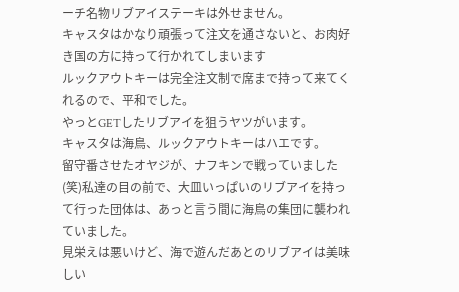ーチ名物リブアイステーキは外せません。
キャスタはかなり頑張って注文を通さないと、お肉好き国の方に持って行かれてしまいます
ルックアウトキーは完全注文制で席まで持って来てくれるので、平和でした。
やっとGETしたリブアイを狙うヤツがいます。
キャスタは海鳥、ルックアウトキーはハエです。
留守番させたオヤジが、ナフキンで戦っていました(笑)私達の目の前で、大皿いっぱいのリブアイを持って行った団体は、あっと言う間に海鳥の集団に襲われていました。
見栄えは悪いけど、海で遊んだあとのリブアイは美味しい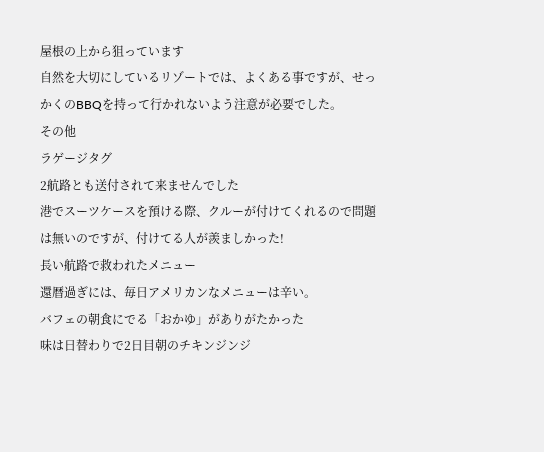屋根の上から狙っています
自然を大切にしているリゾートでは、よくある事ですが、せっかくのBBQを持って行かれないよう注意が必要でした。
その他
ラゲージタグ
2航路とも送付されて来ませんでした
港でスーツケースを預ける際、クルーが付けてくれるので問題は無いのですが、付けてる人が羨ましかった!
長い航路で救われたメニュー
還暦過ぎには、毎日アメリカンなメニューは辛い。
バフェの朝食にでる「おかゆ」がありがたかった
味は日替わりで2日目朝のチキンジンジ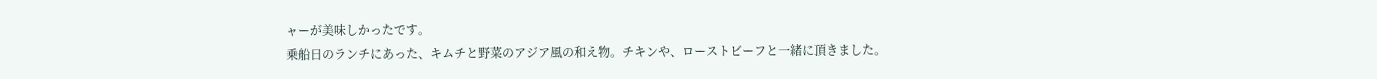ャーが美味しかったです。
乗船日のランチにあった、キムチと野菜のアジア風の和え物。チキンや、ローストビーフと一緒に頂きました。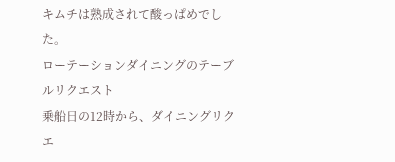キムチは熟成されて酸っぱめでした。
ローテーションダイニングのテーブルリクエスト
乗船日の12時から、ダイニングリクエ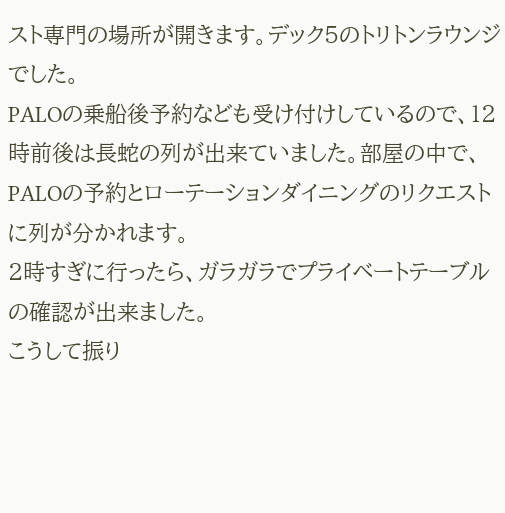スト専門の場所が開きます。デック5のトリトンラウンジでした。
PALOの乗船後予約なども受け付けしているので、12時前後は長蛇の列が出来ていました。部屋の中で、PALOの予約とローテーションダイニングのリクエストに列が分かれます。
2時すぎに行ったら、ガラガラでプライベートテーブルの確認が出来ました。
こうして振り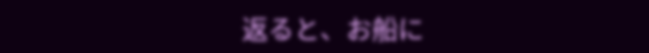返ると、お船に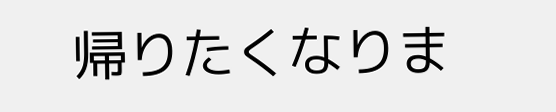帰りたくなりま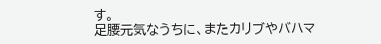す。
足腰元気なうちに、またカリブやバハマ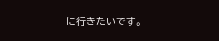に行きたいです。